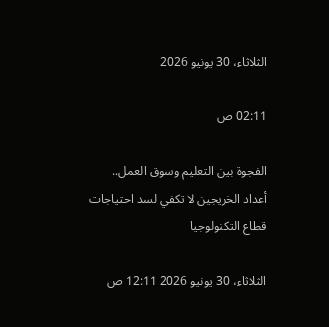الثلاثاء، 30 يونيو 2026

02:11 ص

الفجوة بين التعليم وسوق العمل.. أعداد الخريجين لا تكفي لسد احتياجات قطاع التكنولوجيا

الثلاثاء، 30 يونيو 2026 12:11 ص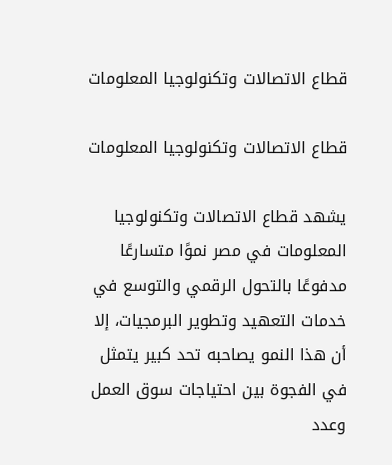قطاع الاتصالات وتكنولوجيا المعلومات

قطاع الاتصالات وتكنولوجيا المعلومات

يشهد قطاع الاتصالات وتكنولوجيا المعلومات في مصر نموًا متسارعًا مدفوعًا بالتحول الرقمي والتوسع في خدمات التعهيد وتطوير البرمجيات، إلا أن هذا النمو يصاحبه تحد كبير يتمثل في الفجوة بين احتياجات سوق العمل وعدد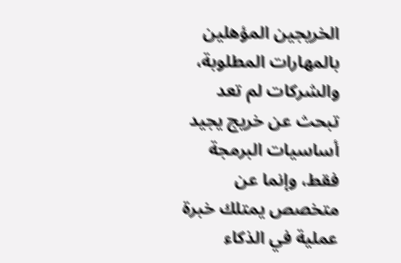الخريجين المؤهلين بالمهارات المطلوبة، والشركات لم تعد تبحث عن خريج يجيد أساسيات البرمجة فقط، وإنما عن متخصص يمتلك خبرة عملية في الذكاء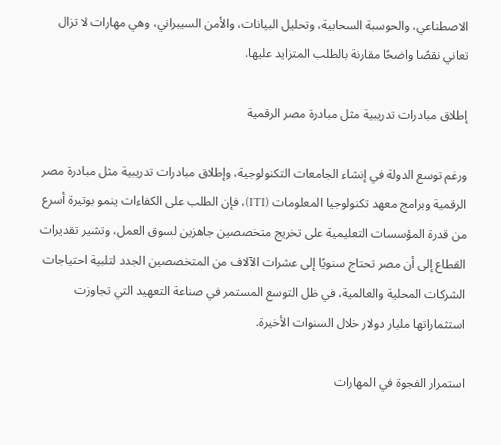الاصطناعي، والحوسبة السحابية، وتحليل البيانات، والأمن السيبراني، وهي مهارات لا تزال تعاني نقصًا واضحًا مقارنة بالطلب المتزايد عليها.

إطلاق مبادرات تدريبية مثل مبادرة مصر الرقمية

ورغم توسع الدولة في إنشاء الجامعات التكنولوجية، وإطلاق مبادرات تدريبية مثل مبادرة مصر الرقمية وبرامج معهد تكنولوجيا المعلومات (ITI)، فإن الطلب على الكفاءات ينمو بوتيرة أسرع من قدرة المؤسسات التعليمية على تخريج متخصصين جاهزين لسوق العمل، وتشير تقديرات القطاع إلى أن مصر تحتاج سنويًا إلى عشرات الآلاف من المتخصصين الجدد لتلبية احتياجات الشركات المحلية والعالمية، في ظل التوسع المستمر في صناعة التعهيد التي تجاوزت استثماراتها مليار دولار خلال السنوات الأخيرة.

استمرار الفجوة في المهارات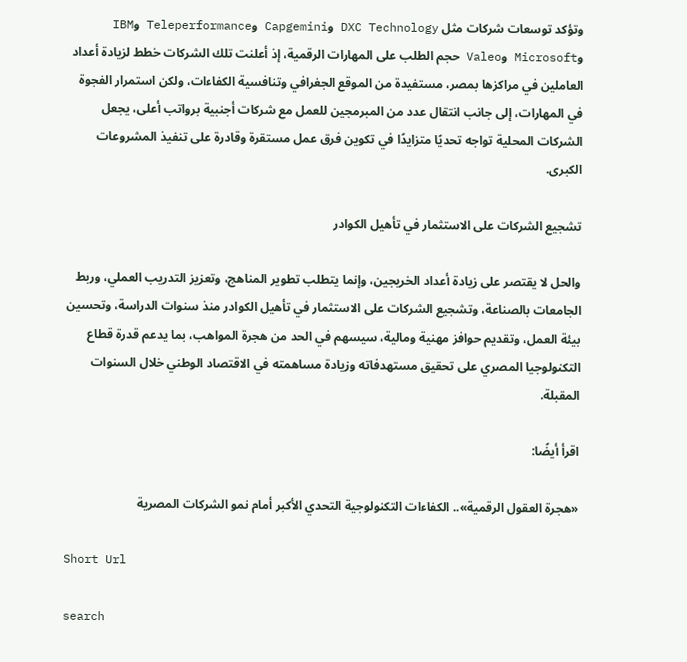وتؤكد توسعات شركات مثل DXC Technology وCapgemini وTeleperformance وIBM وMicrosoft وValeo حجم الطلب على المهارات الرقمية، إذ أعلنت تلك الشركات خطط لزيادة أعداد العاملين في مراكزها بمصر، مستفيدة من الموقع الجغرافي وتنافسية الكفاءات، ولكن استمرار الفجوة في المهارات، إلى جانب انتقال عدد من المبرمجين للعمل مع شركات أجنبية برواتب أعلى، يجعل الشركات المحلية تواجه تحديًا متزايدًا في تكوين فرق عمل مستقرة وقادرة على تنفيذ المشروعات الكبرى.

تشجيع الشركات على الاستثمار في تأهيل الكوادر

والحل لا يقتصر على زيادة أعداد الخريجين، وإنما يتطلب تطوير المناهج، وتعزيز التدريب العملي، وربط الجامعات بالصناعة، وتشجيع الشركات على الاستثمار في تأهيل الكوادر منذ سنوات الدراسة، وتحسين بيئة العمل، وتقديم حوافز مهنية ومالية، سيسهم في الحد من هجرة المواهب، بما يدعم قدرة قطاع التكنولوجيا المصري على تحقيق مستهدفاته وزيادة مساهمته في الاقتصاد الوطني خلال السنوات المقبلة.

اقرأ أيضًا:

«هجرة العقول الرقمية».. الكفاءات التكنولوجية التحدي الأكبر أمام نمو الشركات المصرية

Short Url

search